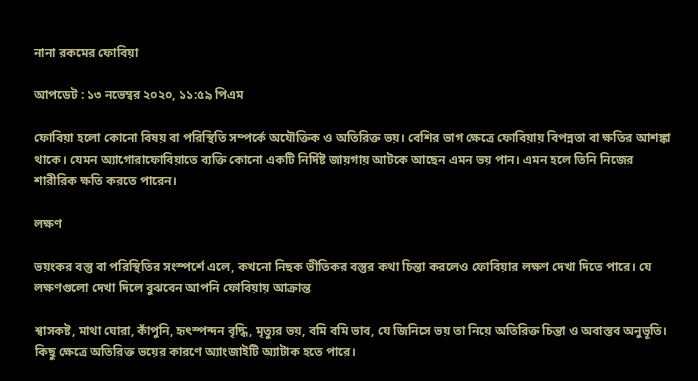নানা রকমের ফোবিয়া

আপডেট : ১৩ নভেম্বর ২০২০, ১১:৫৯ পিএম

ফোবিয়া হলো কোনো বিষয় বা পরিস্থিতি সম্পর্কে অযৌক্তিক ও অতিরিক্ত ভয়। বেশির ভাগ ক্ষেত্রে ফোবিয়ায় বিপন্নতা বা ক্ষতির আশঙ্কা থাকে। যেমন অ্যাগোরাফোবিয়াতে ব্যক্তি কোনো একটি নির্দিষ্ট জায়গায় আটকে আছেন এমন ভয় পান। এমন হলে তিনি নিজের শারীরিক ক্ষতি করতে পারেন।

লক্ষণ

ভয়ংকর বস্তু বা পরিস্থিতির সংস্পর্শে এলে, কখনো নিছক ভীতিকর বস্তুর কথা চিন্তা করলেও ফোবিয়ার লক্ষণ দেখা দিতে পারে। যে লক্ষণগুলো দেখা দিলে বুঝবেন আপনি ফোবিয়ায় আক্রান্ত

শ্বাসকষ্ট, মাথা ঘোরা, কাঁপুনি, হৃৎস্পন্দন বৃদ্ধি, মৃত্যুর ভয়, বমি বমি ভাব, যে জিনিসে ভয় তা নিয়ে অতিরিক্ত চিন্তা ও অবাস্তব অনুভূতি। কিছু ক্ষেত্রে অতিরিক্ত ভয়ের কারণে অ্যাংজাইটি অ্যাটাক হতে পারে।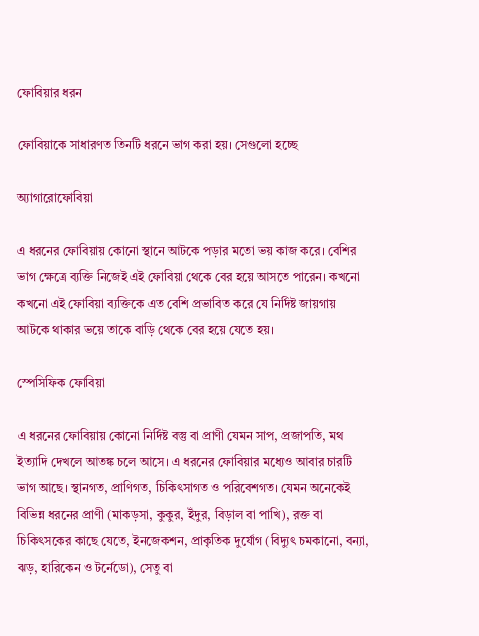ফোবিয়ার ধরন

ফোবিয়াকে সাধারণত তিনটি ধরনে ভাগ করা হয়। সেগুলো হচ্ছে

অ্যাগারোফোবিয়া

এ ধরনের ফোবিয়ায় কোনো স্থানে আটকে পড়ার মতো ভয় কাজ করে। বেশির ভাগ ক্ষেত্রে ব্যক্তি নিজেই এই ফোবিয়া থেকে বের হয়ে আসতে পারেন। কখনো কখনো এই ফোবিয়া ব্যক্তিকে এত বেশি প্রভাবিত করে যে নির্দিষ্ট জায়গায় আটকে থাকার ভয়ে তাকে বাড়ি থেকে বের হয়ে যেতে হয়।

স্পেসিফিক ফোবিয়া

এ ধরনের ফোবিয়ায় কোনো নির্দিষ্ট বস্তু বা প্রাণী যেমন সাপ, প্রজাপতি, মথ ইত্যাদি দেখলে আতঙ্ক চলে আসে। এ ধরনের ফোবিয়ার মধ্যেও আবার চারটি ভাগ আছে। স্থানগত, প্রাণিগত, চিকিৎসাগত ও পরিবেশগত। যেমন অনেকেই বিভিন্ন ধরনের প্রাণী (মাকড়সা, কুকুর, ইঁদুর, বিড়াল বা পাখি), রক্ত বা চিকিৎসকের কাছে যেতে, ইনজেকশন, প্রাকৃতিক দুর্যোগ (বিদ্যুৎ চমকানো, বন্যা, ঝড়, হারিকেন ও টর্নেডো), সেতু বা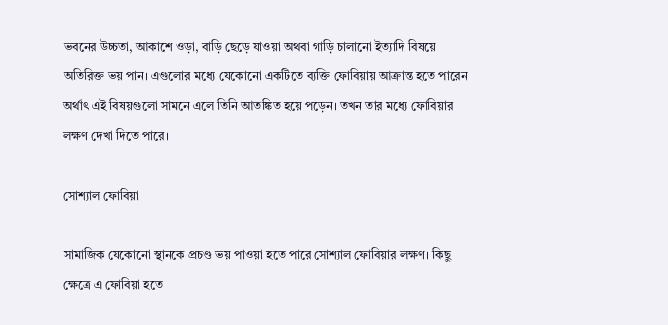ভবনের উচ্চতা, আকাশে ওড়া, বাড়ি ছেড়ে যাওয়া অথবা গাড়ি চালানো ইত্যাদি বিষয়ে অতিরিক্ত ভয় পান। এগুলোর মধ্যে যেকোনো একটিতে ব্যক্তি ফোবিয়ায় আক্রান্ত হতে পারেন অর্থাৎ এই বিষয়গুলো সামনে এলে তিনি আতঙ্কিত হয়ে পড়েন। তখন তার মধ্যে ফোবিয়ার লক্ষণ দেখা দিতে পারে।

সোশ্যাল ফোবিয়া

সামাজিক যেকোনো স্থানকে প্রচণ্ড ভয় পাওয়া হতে পারে সোশ্যাল ফোবিয়ার লক্ষণ। কিছু ক্ষেত্রে এ ফোবিয়া হতে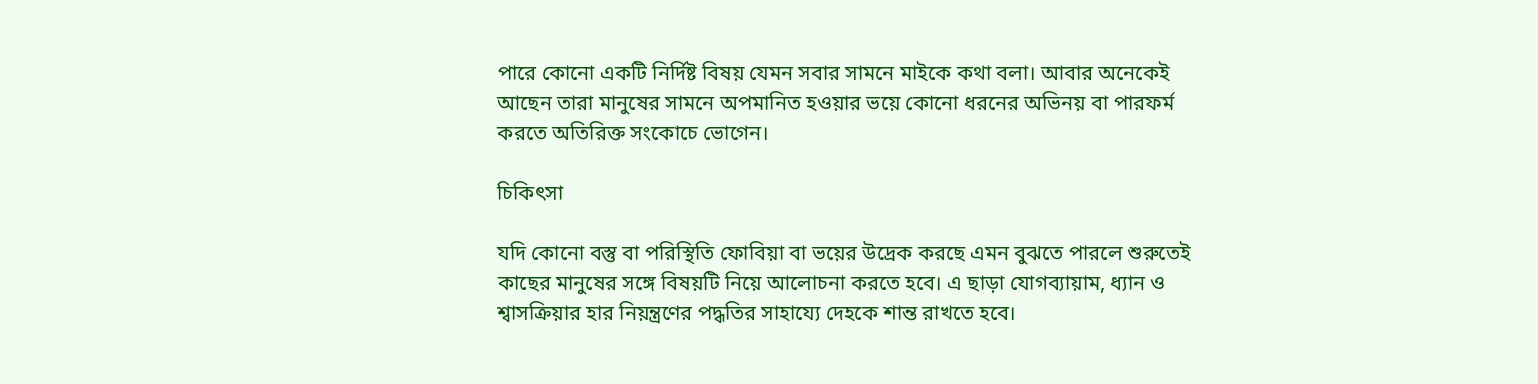পারে কোনো একটি নির্দিষ্ট বিষয় যেমন সবার সামনে মাইকে কথা বলা। আবার অনেকেই আছেন তারা মানুষের সামনে অপমানিত হওয়ার ভয়ে কোনো ধরনের অভিনয় বা পারফর্ম করতে অতিরিক্ত সংকোচে ভোগেন।

চিকিৎসা

যদি কোনো বস্তু বা পরিস্থিতি ফোবিয়া বা ভয়ের উদ্রেক করছে এমন বুঝতে পারলে শুরুতেই কাছের মানুষের সঙ্গে বিষয়টি নিয়ে আলোচনা করতে হবে। এ ছাড়া যোগব্যায়াম, ধ্যান ও শ্বাসক্রিয়ার হার নিয়ন্ত্রণের পদ্ধতির সাহায্যে দেহকে শান্ত রাখতে হবে।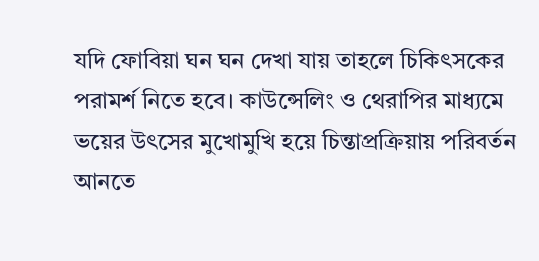যদি ফোবিয়া ঘন ঘন দেখা যায় তাহলে চিকিৎসকের পরামর্শ নিতে হবে। কাউন্সেলিং ও থেরাপির মাধ্যমে ভয়ের উৎসের মুখোমুখি হয়ে চিন্তাপ্রক্রিয়ায় পরিবর্তন আনতে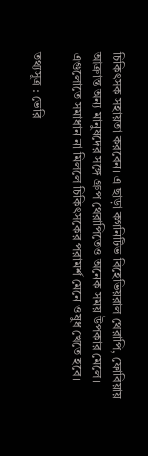চিকিৎসক সহায়তা করবেন। এ ছাড়া কগনিটিভ বিহেভিয়রাল থেরাপি, ফোবিয়ায় আক্রান্ত অন্য মানুষদের সঙ্গে গ্রুপ থেরাপিতেও অনেক সময় উপকার মেলে। এগুলোতে সমাধান না মিললে চিকিৎসকের পরামর্শ মেনে ওষুধ খেতে হবে।

তথ্যসূত্র : ভেরি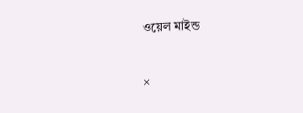ওয়েল মাইন্ড

×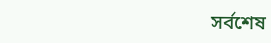সর্বশেষ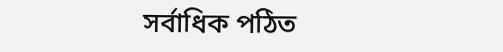সর্বাধিক পঠিত